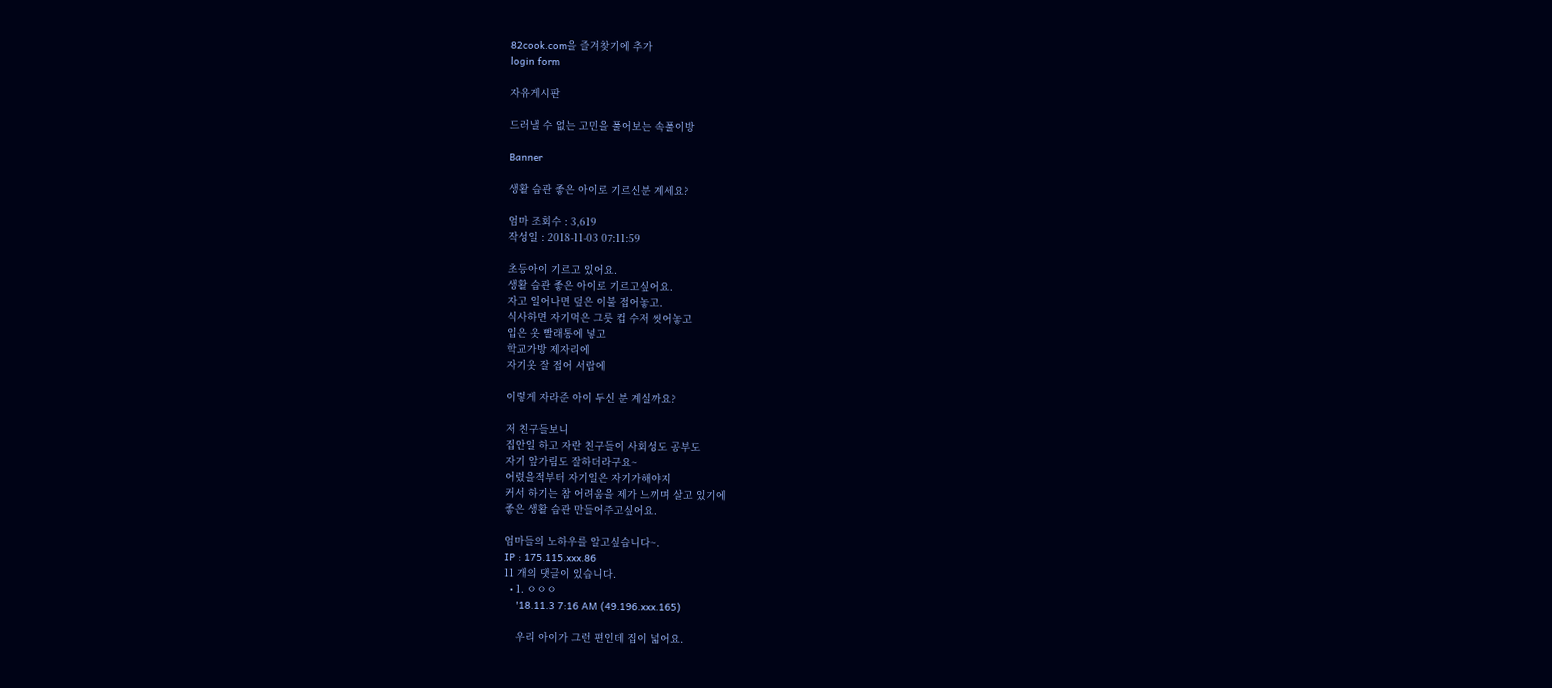82cook.com을 즐겨찾기에 추가
login form

자유게시판

드러낼 수 없는 고민을 풀어보는 속풀이방

Banner

생활 습관 좋은 아이로 기르신분 계세요?

엄마 조회수 : 3,619
작성일 : 2018-11-03 07:11:59

초등아이 기르고 있어요.
생활 습관 좋은 아이로 기르고싶어요.
자고 일어나면 덮은 이불 접어놓고.
식사하면 자기먹은 그릇 컵 수저 씻어놓고
입은 옷 빨래통에 넣고
학교가방 제자리에
자기옷 잘 접어 서랍에

이렇게 자라준 아이 두신 분 계실까요?

저 친구들보니
집안일 하고 자란 친구들이 사회성도 공부도
자기 앞가림도 잘하더라구요~
어렸을적부터 자기일은 자기가해야지
커서 하기는 참 어려움을 제가 느끼며 살고 있기에
좋은 생활 습관 만들어주고싶어요.

엄마들의 노하우를 알고싶습니다~.
IP : 175.115.xxx.86
11 개의 댓글이 있습니다.
  • 1. ㅇㅇㅇ
    '18.11.3 7:16 AM (49.196.xxx.165)

    우리 아이가 그런 편인데 집이 넓어요.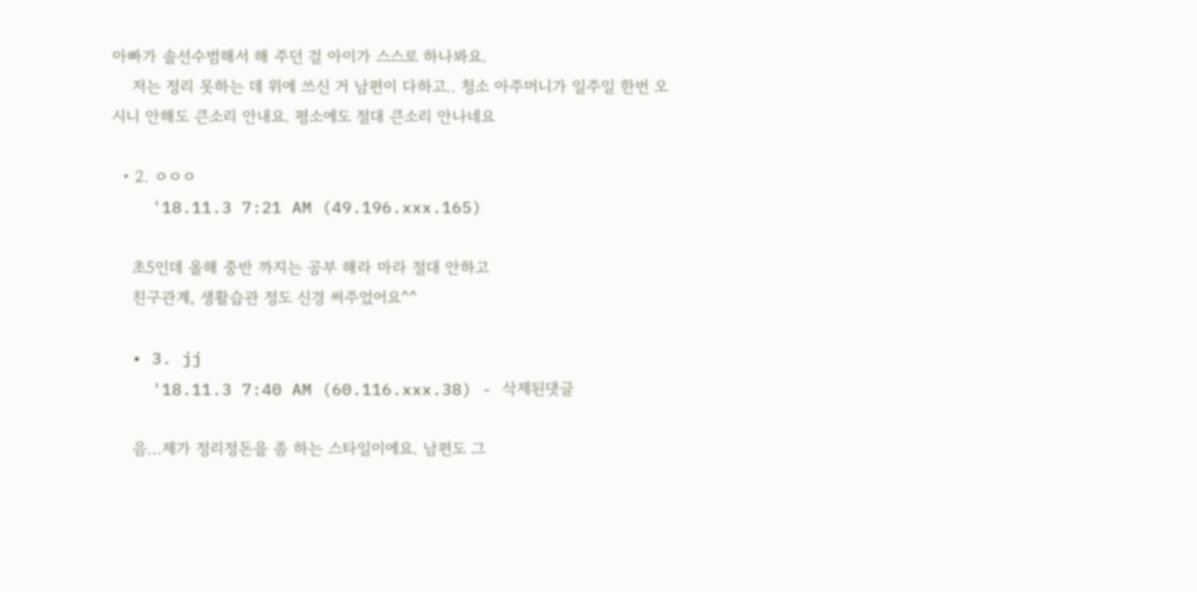아빠가 솔선수범해서 해 주던 걸 아이가 스스로 하나봐요.
    저는 정리 못하는 데 위에 쓰신 거 남편이 다하고.. 청소 아주머니가 일주일 한번 오시니 안해도 큰소리 안내요. 평소에도 절대 큰소리 안나네요

  • 2. ㅇㅇㅇ
    '18.11.3 7:21 AM (49.196.xxx.165)

    초5인데 올해 중반 까지는 공부 해라 마라 절대 안하고
    친구관계, 생활습관 정도 신경 써주었어요^^

  • 3. jj
    '18.11.3 7:40 AM (60.116.xxx.38) - 삭제된댓글

    음...제가 정리정돈을 좀 하는 스타일이에요. 남편도 그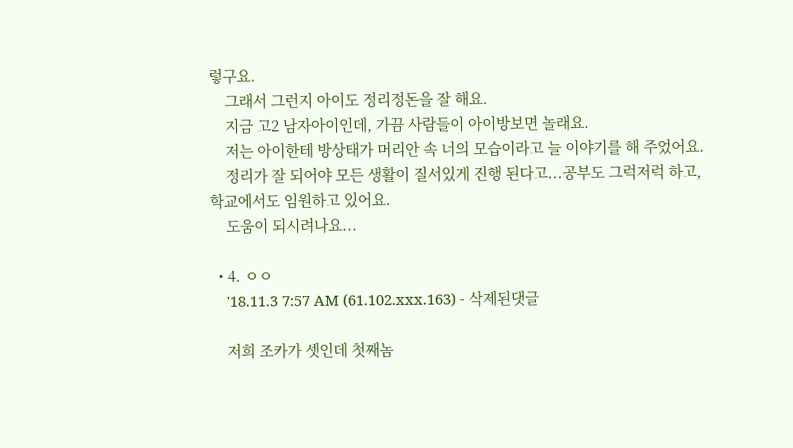렇구요.
    그래서 그런지 아이도 정리정돈을 잘 해요.
    지금 고2 남자아이인데, 가끔 사람들이 아이방보면 놀래요.
    저는 아이한테 방상태가 머리안 속 너의 모습이라고 늘 이야기를 해 주었어요.
    정리가 잘 되어야 모든 생활이 질서있게 진행 된다고...공부도 그럭저럭 하고, 학교에서도 임원하고 있어요.
    도움이 되시려나요...

  • 4. ㅇㅇ
    '18.11.3 7:57 AM (61.102.xxx.163) - 삭제된댓글

    저희 조카가 셋인데 첫째놈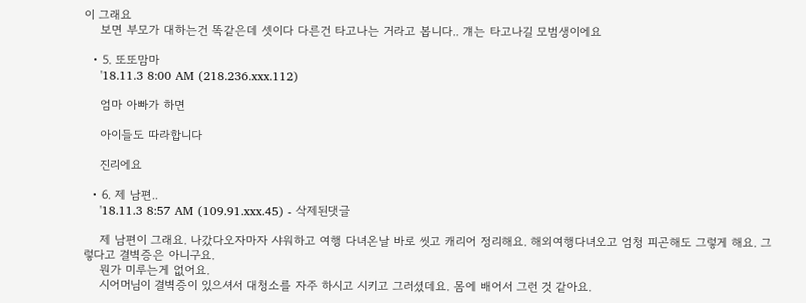이 그래요
    보면 부모가 대하는건 똑같은데 셋이다 다른건 타고나는 거라고 봅니다.. 걔는 타고나길 모범생이에요

  • 5. 또또맘마
    '18.11.3 8:00 AM (218.236.xxx.112)

    엄마 아빠가 하면

    아이들도 따라합니다

    진리에요

  • 6. 제 남편..
    '18.11.3 8:57 AM (109.91.xxx.45) - 삭제된댓글

    제 남편이 그래요. 나갔다오자마자 샤워하고 여행 다녀온날 바로 씻고 캐리어 정리해요. 해외여행다녀오고 엄청 피곤해도 그렇게 해요. 그렇다고 결벽증은 아니구요.
    뭔가 미루는게 없어요.
    시어머님이 결벽증이 있으셔서 대청소를 자주 하시고 시키고 그러셨데요. 몸에 배어서 그런 것 같아요.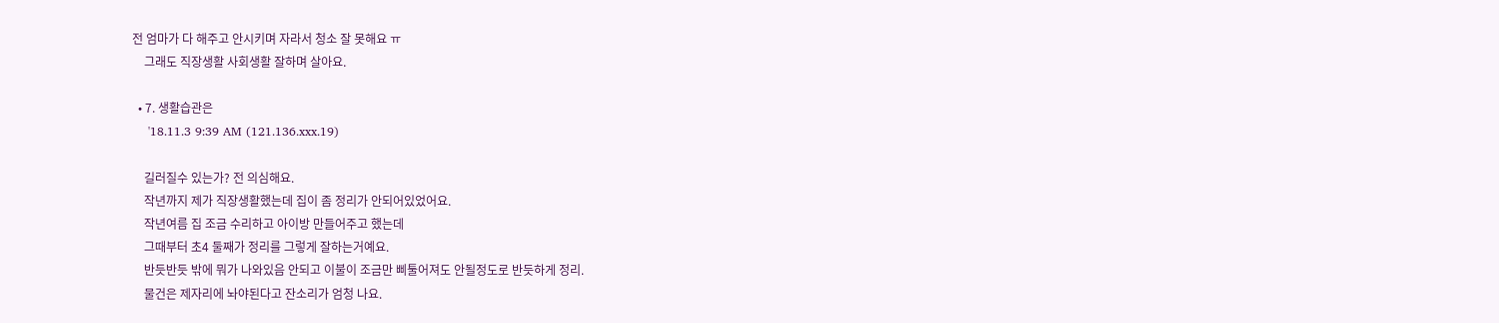전 엄마가 다 해주고 안시키며 자라서 청소 잘 못해요 ㅠ
    그래도 직장생활 사회생활 잘하며 살아요.

  • 7. 생활습관은
    '18.11.3 9:39 AM (121.136.xxx.19)

    길러질수 있는가? 전 의심해요.
    작년까지 제가 직장생활했는데 집이 좀 정리가 안되어있었어요.
    작년여름 집 조금 수리하고 아이방 만들어주고 했는데
    그때부터 초4 둘째가 정리를 그렇게 잘하는거예요.
    반듯반듯 밖에 뭐가 나와있음 안되고 이불이 조금만 삐툴어져도 안될정도로 반듯하게 정리.
    물건은 제자리에 놔야된다고 잔소리가 엄청 나요.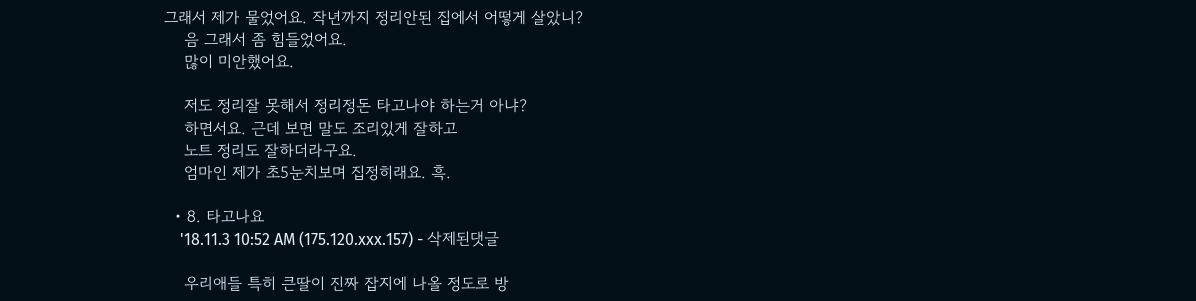그래서 제가 물었어요. 작년까지 정리안된 집에서 어떻게 살았니?
    음 그래서 좀 힘들었어요.
    많이 미안했어요.

    저도 정리잘 못해서 정리정돈 타고나야 하는거 아냐?
    하면서요. 근데 보면 말도 조리있게 잘하고
    노트 정리도 잘하더라구요.
    엄마인 제가 초5눈치보며 집정히래요. 흑.

  • 8. 타고나요
    '18.11.3 10:52 AM (175.120.xxx.157) - 삭제된댓글

    우리애들 특히 큰딸이 진짜 잡지에 나올 정도로 방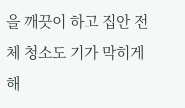을 깨끗이 하고 집안 전체 청소도 기가 막히게 해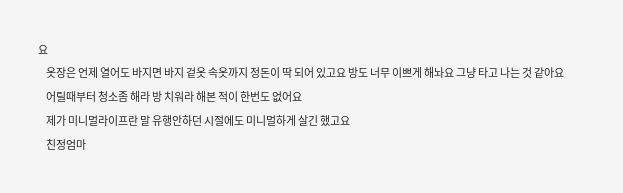요
    옷장은 언제 열어도 바지면 바지 겉옷 속옷까지 정돈이 딱 되어 있고요 방도 너무 이쁘게 해놔요 그냥 타고 나는 것 같아요
    어릴때부터 청소좀 해라 방 치워라 해본 적이 한번도 없어요
    제가 미니멀라이프란 말 유행안하던 시절에도 미니멀하게 살긴 했고요
    친정엄마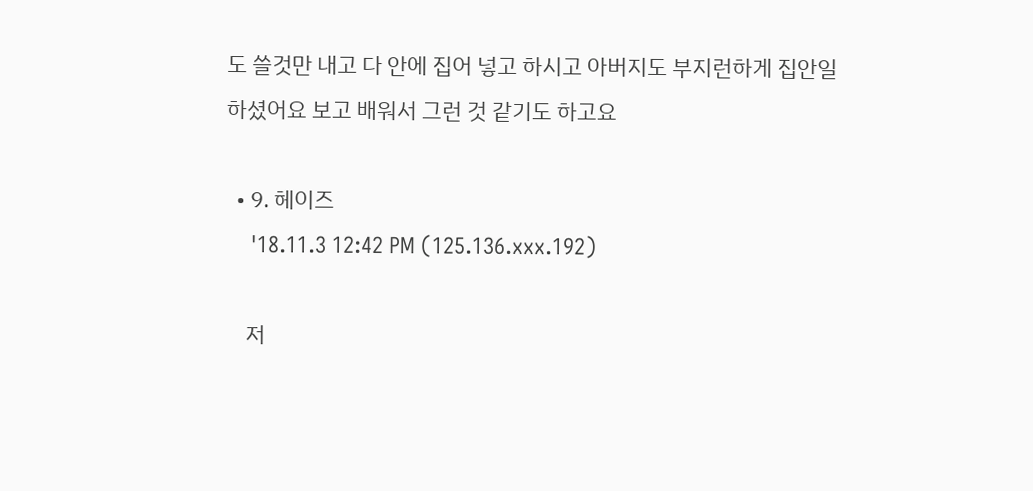도 쓸것만 내고 다 안에 집어 넣고 하시고 아버지도 부지런하게 집안일 하셨어요 보고 배워서 그런 것 같기도 하고요

  • 9. 헤이즈
    '18.11.3 12:42 PM (125.136.xxx.192)

    저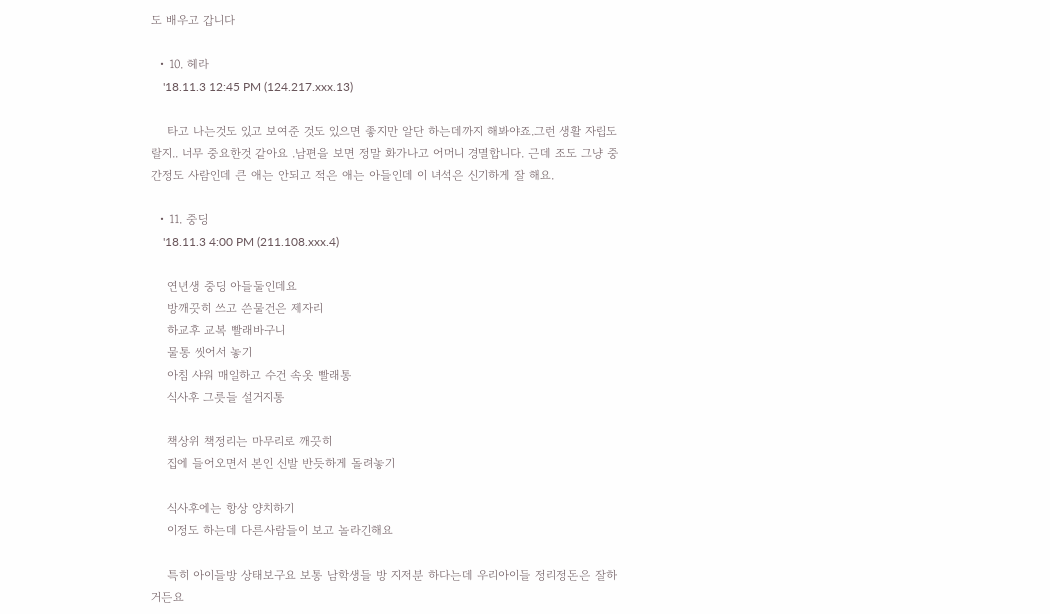도 배우고 갑니다

  • 10. 헤라
    '18.11.3 12:45 PM (124.217.xxx.13)

    타고 나는것도 있고 보여준 것도 있으면 좋지만 알단 하는데까지 해봐야죠.그런 생활 자립도랄지.. 너무 중요한것 같아요 .남편을 보면 정말 화가나고 어머니 경멸합니다. 근데 조도 그냥 중간정도 사람인데 큰 애는 안되고 적은 애는 아들인데 이 녀석은 신기하게 잘 해요.

  • 11. 중딩
    '18.11.3 4:00 PM (211.108.xxx.4)

    연년생 중딩 아들둘인데요
    방깨끗히 쓰고 쓴물건은 제자리
    하교후 교복 빨래바구니
    물통 씻어서 놓기
    아침 샤워 매일하고 수건 속옷 빨래통
    식사후 그릇들 설거지통

    책상위 책정리는 마무리로 깨끗히
    집에 들어오면서 본인 신발 반듯하게 돌려놓기

    식사후에는 항상 양치하기
    이정도 하는데 다른사람들이 보고 놀라긴해요

    특히 아이들방 상태보구요 보통 남학생들 방 지저분 하다는데 우리아이들 정리정돈은 잘하거든요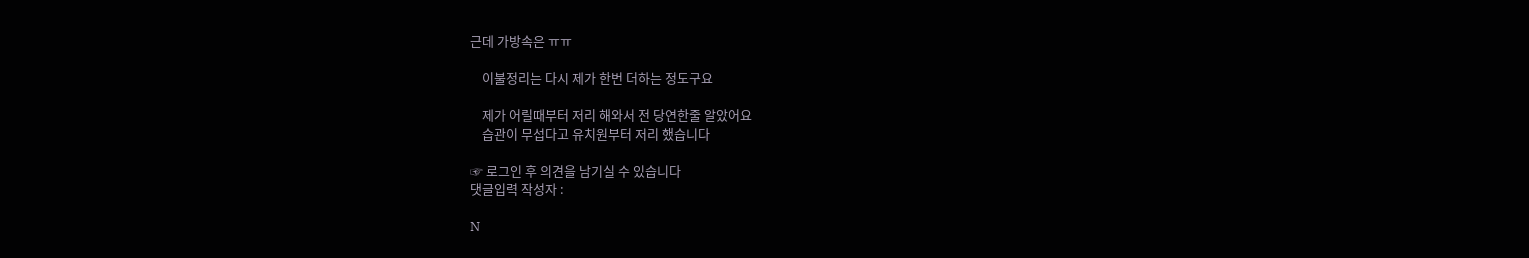근데 가방속은 ㅠㅠ

    이불정리는 다시 제가 한번 더하는 정도구요

    제가 어릴때부터 저리 해와서 전 당연한줄 알았어요
    습관이 무섭다고 유치원부터 저리 했습니다

☞ 로그인 후 의견을 남기실 수 있습니다
댓글입력 작성자 :

N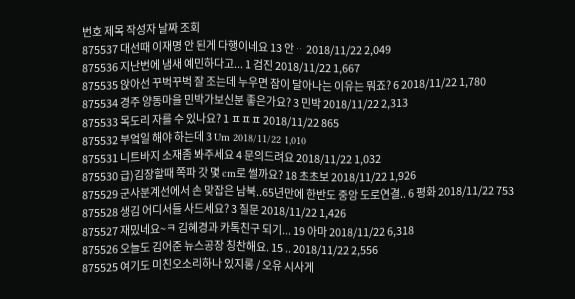번호 제목 작성자 날짜 조회
875537 대선때 이재명 안 된게 다행이네요 13 안ᆢ 2018/11/22 2,049
875536 지난번에 냄새 예민하다고... 1 검진 2018/11/22 1,667
875535 앉아선 꾸벅꾸벅 잘 조는데 누우면 잠이 달아나는 이유는 뭐죠? 6 2018/11/22 1,780
875534 경주 양동마을 민박가보신분 좋은가요? 3 민박 2018/11/22 2,313
875533 목도리 자를 수 있나요? 1 ㅍㅍㅍ 2018/11/22 865
875532 부엌일 해야 하는데 3 Um 2018/11/22 1,010
875531 니트바지 소재좀 봐주세요 4 문의드려요 2018/11/22 1,032
875530 급)김장할때 쪽파 갓 몇 cm로 썰까요? 18 초초보 2018/11/22 1,926
875529 군사분계선에서 손 맞잡은 남북..65년만에 한반도 중앙 도로연결.. 6 평화 2018/11/22 753
875528 생김 어디서들 사드세요? 3 질문 2018/11/22 1,426
875527 재밌네요~ㅋ 김혜경과 카톡친구 되기... 19 아마 2018/11/22 6,318
875526 오늘도 김어준 뉴스공장 칭찬해요. 15 .. 2018/11/22 2,556
875525 여기도 미친오소리하나 있지롱 / 오유 시사게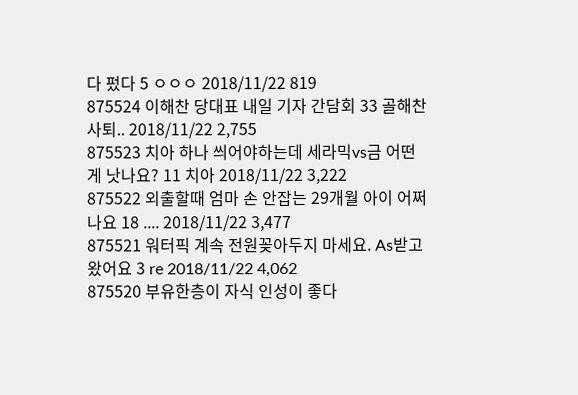다 펐다 5 ㅇㅇㅇ 2018/11/22 819
875524 이해찬 당대표 내일 기자 간담회 33 골해찬 사퇴.. 2018/11/22 2,755
875523 치아 하나 씌어야하는데 세라믹vs금 어떤게 낫나요? 11 치아 2018/11/22 3,222
875522 외출할때 엄마 손 안잡는 29개월 아이 어쩌나요 18 .... 2018/11/22 3,477
875521 워터픽 계속 전원꽂아두지 마세요. As받고 왔어요 3 re 2018/11/22 4,062
875520 부유한층이 자식 인성이 좋다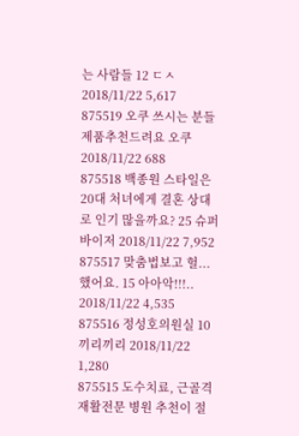는 사람들 12 ㄷㅅ 2018/11/22 5,617
875519 오쿠 쓰시는 분들 제품추천드려요 오쿠 2018/11/22 688
875518 백종원 스타일은 20대 처녀에게 결혼 상대로 인기 많을까요? 25 슈퍼바이저 2018/11/22 7,952
875517 맞춤법보고 헐...했어요. 15 아아악!!!.. 2018/11/22 4,535
875516 정성호의원실 10 끼리끼리 2018/11/22 1,280
875515 도수치료, 근골격 재활전문 병원 추천이 절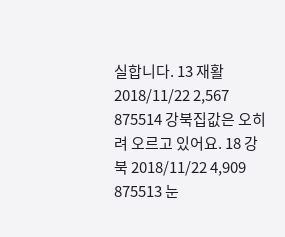실합니다. 13 재활 2018/11/22 2,567
875514 강북집값은 오히려 오르고 있어요. 18 강북 2018/11/22 4,909
875513 눈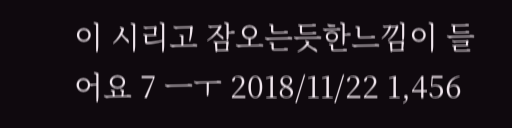이 시리고 잠오는듯한느낌이 들어요 7 ㅡㅜ 2018/11/22 1,456